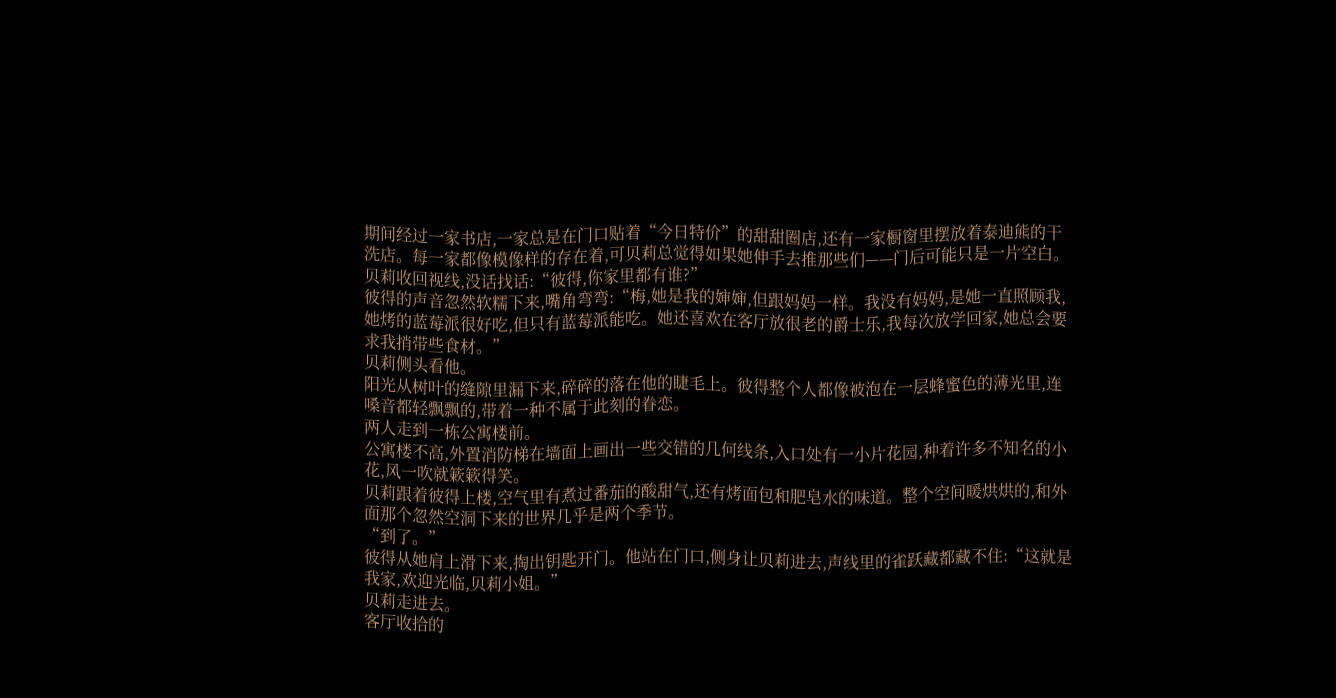期间经过一家书店,一家总是在门口贴着“今日特价”的甜甜圈店,还有一家橱窗里摆放着泰迪熊的干洗店。每一家都像模像样的存在着,可贝莉总觉得如果她伸手去推那些们——门后可能只是一片空白。
贝莉收回视线,没话找话:“彼得,你家里都有谁?”
彼得的声音忽然软糯下来,嘴角弯弯:“梅,她是我的婶婶,但跟妈妈一样。我没有妈妈,是她一直照顾我,她烤的蓝莓派很好吃,但只有蓝莓派能吃。她还喜欢在客厅放很老的爵士乐,我每次放学回家,她总会要求我捎带些食材。”
贝莉侧头看他。
阳光从树叶的缝隙里漏下来,碎碎的落在他的睫毛上。彼得整个人都像被泡在一层蜂蜜色的薄光里,连嗓音都轻飘飘的,带着一种不属于此刻的眷恋。
两人走到一栋公寓楼前。
公寓楼不高,外置消防梯在墙面上画出一些交错的几何线条,入口处有一小片花园,种着许多不知名的小花,风一吹就簌簌得笑。
贝莉跟着彼得上楼,空气里有煮过番茄的酸甜气,还有烤面包和肥皂水的味道。整个空间暖烘烘的,和外面那个忽然空洞下来的世界几乎是两个季节。
“到了。”
彼得从她肩上滑下来,掏出钥匙开门。他站在门口,侧身让贝莉进去,声线里的雀跃藏都藏不住:“这就是我家,欢迎光临,贝莉小姐。”
贝莉走进去。
客厅收拾的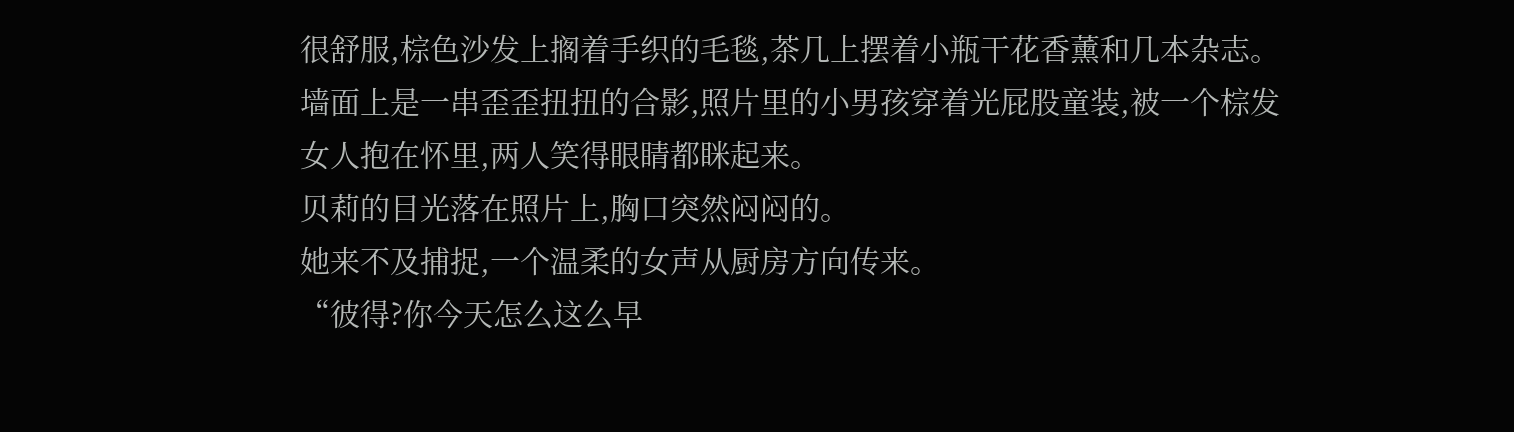很舒服,棕色沙发上搁着手织的毛毯,茶几上摆着小瓶干花香薰和几本杂志。墙面上是一串歪歪扭扭的合影,照片里的小男孩穿着光屁股童装,被一个棕发女人抱在怀里,两人笑得眼睛都眯起来。
贝莉的目光落在照片上,胸口突然闷闷的。
她来不及捕捉,一个温柔的女声从厨房方向传来。
“彼得?你今天怎么这么早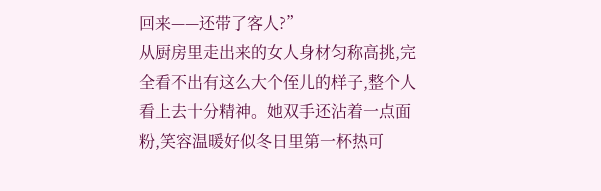回来——还带了客人?”
从厨房里走出来的女人身材匀称高挑,完全看不出有这么大个侄儿的样子,整个人看上去十分精神。她双手还沾着一点面粉,笑容温暖好似冬日里第一杯热可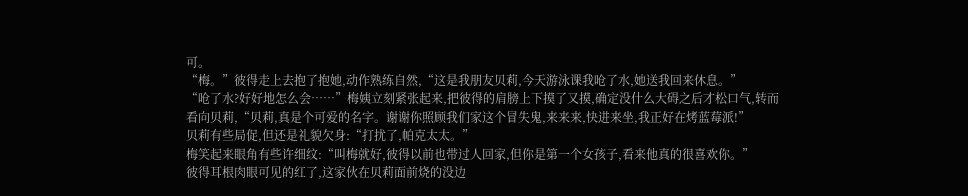可。
“梅。”彼得走上去抱了抱她,动作熟练自然,“这是我朋友贝莉,今天游泳课我呛了水,她送我回来休息。”
“呛了水?好好地怎么会……”梅姨立刻紧张起来,把彼得的肩膀上下摸了又摸,确定没什么大碍之后才松口气,转而看向贝莉,“贝莉,真是个可爱的名字。谢谢你照顾我们家这个冒失鬼,来来来,快进来坐,我正好在烤蓝莓派!”
贝莉有些局促,但还是礼貌欠身:“打扰了,帕克太太。”
梅笑起来眼角有些许细纹:“叫梅就好,彼得以前也带过人回家,但你是第一个女孩子,看来他真的很喜欢你。”
彼得耳根肉眼可见的红了,这家伙在贝莉面前烧的没边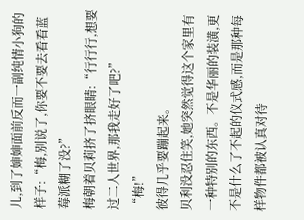儿,到了婶婶面前反而一副纯情小狗的样子:“梅,别说了,你要不要去看看蓝莓派糊了没?”
梅朝着贝莉挤了挤眼睛:“行行行,想要过二人世界,那我走好了吧?”
“梅!”
彼得几乎要蹦起来。
贝利没忍住笑,她突然觉得这个家里有一种特别的东西。不是华丽的装潢,更不是什么了不起的仪式感,而是那种每样物件都被认真对待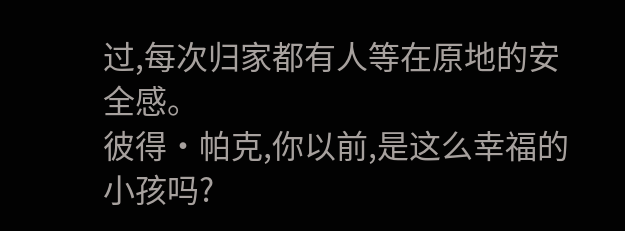过,每次归家都有人等在原地的安全感。
彼得·帕克,你以前,是这么幸福的小孩吗?